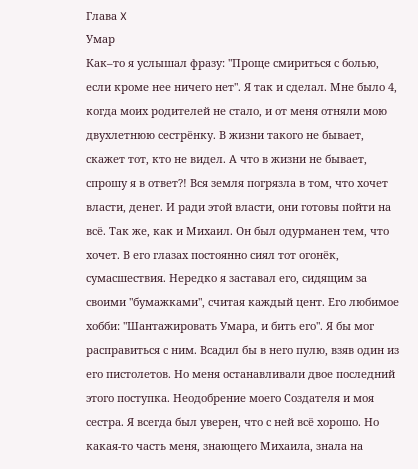Глава X
Умар
Как–то я услышал фразу: "Проще смириться с болью, если кроме нее ничего нет". Я так и сделал. Мне было 4, когда моих родителей не стало, и от меня отняли мою двухлетнюю сестрёнку. В жизни такого не бывает, скажет тот, кто не видел. А что в жизни не бывает, спрошу я в ответ?! Вся земля погрязла в том, что хочет власти, денег. И ради этой власти, они готовы пойти на всё. Так же, как и Михаил. Он был одурманен тем, что хочет. В его глазах постоянно сиял тот огонёк, сумасшествия. Нередко я заставал его, сидящим за своими "бумажками", считая каждый цент. Его любимое хобби: "Шантажировать Умара, и бить его". Я бы мог расправиться с ним. Всадил бы в него пулю, взяв один из его пистолетов. Но меня останавливали двое последний этого поступка. Неодобрение моего Создателя и моя сестра. Я всегда был уверен, что с ней всё хорошо. Но какая-то часть меня, знающего Михаила, знала на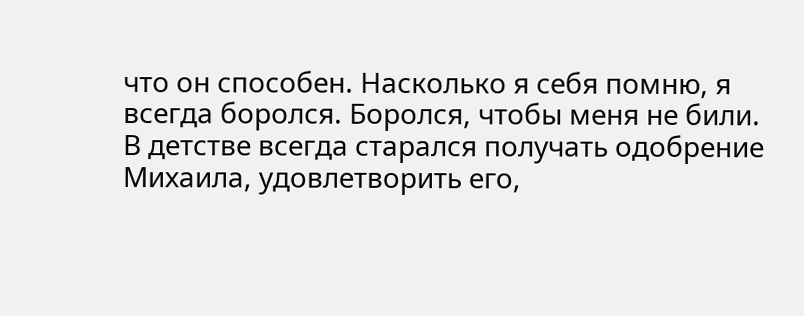что он способен. Насколько я себя помню, я всегда боролся. Боролся, чтобы меня не били. В детстве всегда старался получать одобрение Михаила, удовлетворить его,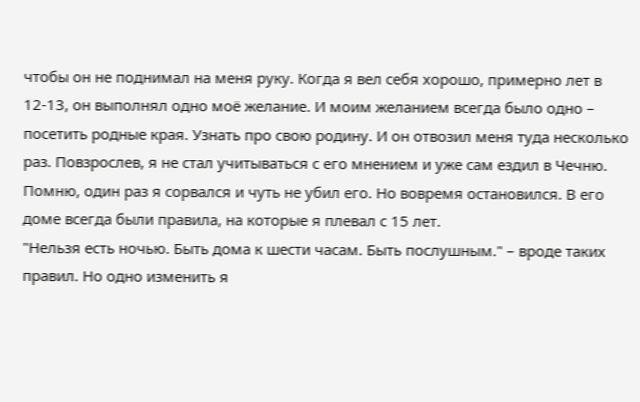чтобы он не поднимал на меня руку. Когда я вел себя хорошо, примерно лет в 12-13, он выполнял одно моё желание. И моим желанием всегда было одно – посетить родные края. Узнать про свою родину. И он отвозил меня туда несколько раз. Повзрослев, я не стал учитываться с его мнением и уже сам ездил в Чечню.
Помню, один раз я сорвался и чуть не убил его. Но вовремя остановился. В его доме всегда были правила, на которые я плевал с 15 лет.
"Нельзя есть ночью. Быть дома к шести часам. Быть послушным." – вроде таких правил. Но одно изменить я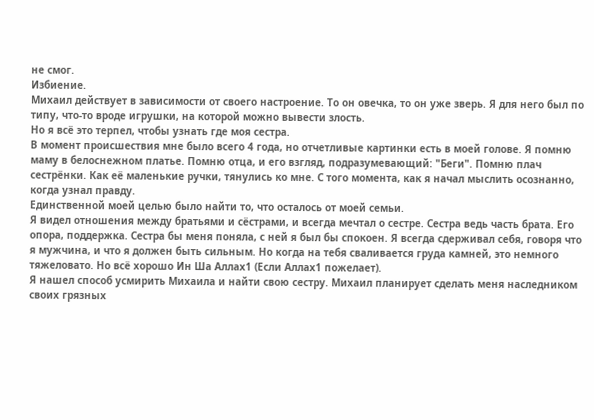не смог.
Избиение.
Михаил действует в зависимости от своего настроение. То он овечка, то он уже зверь. Я для него был по типу, что-то вроде игрушки, на которой можно вывести злость.
Но я всё это терпел, чтобы узнать где моя сестра.
В момент происшествия мне было всего 4 года, но отчетливые картинки есть в моей голове. Я помню маму в белоснежном платье. Помню отца, и его взгляд, подразумевающий: "Беги". Помню плач сестрёнки. Как её маленькие ручки, тянулись ко мне. С того момента, как я начал мыслить осознанно, когда узнал правду.
Единственной моей целью было найти то, что осталось от моей семьи.
Я видел отношения между братьями и сёстрами, и всегда мечтал о сестре. Сестра ведь часть брата. Его опора, поддержка. Сестра бы меня поняла, с ней я был бы спокоен. Я всегда сдерживал себя, говоря что я мужчина, и что я должен быть сильным. Но когда на тебя сваливается груда камней, это немного тяжеловато. Но всё хорошо Ин Ша Аллах1 (Если Аллах1 пожелает).
Я нашел способ усмирить Михаила и найти свою сестру. Михаил планирует сделать меня наследником своих грязных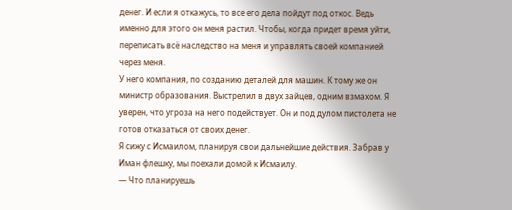денег. И если я откажусь, то все его дела пойдут под откос. Ведь именно для этого он меня растил. Чтобы, когда придет время уйти, переписать всё наследство на меня и управлять своей компанией через меня.
У него компания, по созданию деталей для машин. К тому же он министр образования. Выстрелил в двух зайцев, одним взмахом. Я уверен, что угроза на него подействует. Он и под дулом пистолета не готов отказаться от своих денег.
Я сижу с Исмаилом, планируя свои дальнейшие действия. Забрав у Иман флешку, мы поехали домой к Исмаилу.
— Что планируешь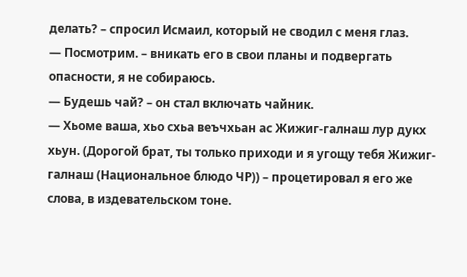делать? – спросил Исмаил, который не сводил с меня глаз.
— Посмотрим. – вникать его в свои планы и подвергать опасности, я не собираюсь.
— Будешь чай? – он стал включать чайник.
— Хьоме ваша, хьо схьа веъчхьан ас Жижиг-галнаш лур дукх хьун. (Дорогой брат, ты только приходи и я угощу тебя Жижиг-галнаш (Национальное блюдо ЧР)) – процетировал я его же слова, в издевательском тоне.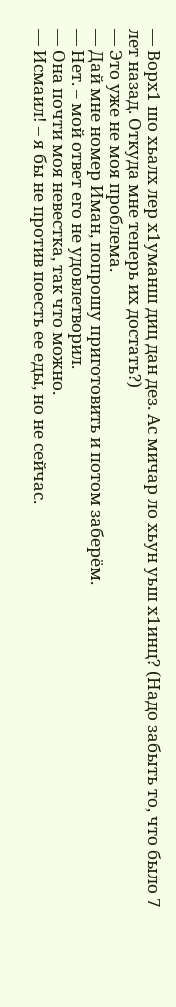— Ворх1 шо хьалх лер х1уманш диц дан дез. Ас мичар ло хьун уьш х1инц? (Надо забыть то, что было 7 лет назад. Откуда мне теперь их достать?)
— Это уже не моя проблема.
— Дай мне номер Иман, попрошу приготовить и потом заберём.
— Нет. – мой ответ его не удовлетворил.
— Она почти моя невестка, так что можно.
— Исмаил! – я бы не против поесть ее еды, но не сейчас.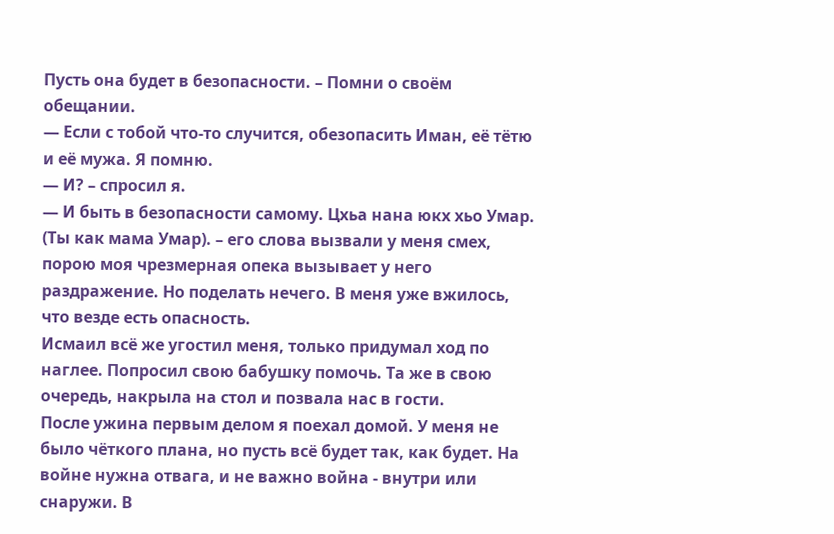Пусть она будет в безопасности. – Помни о своём обещании.
— Если с тобой что-то случится, обезопасить Иман, её тётю и её мужа. Я помню.
— И? – спросил я.
— И быть в безопасности самому. Цхьа нана юкх хьо Умар. (Ты как мама Умар). – его слова вызвали у меня смех, порою моя чрезмерная опека вызывает у него раздражение. Но поделать нечего. В меня уже вжилось, что везде есть опасность.
Исмаил всё же угостил меня, только придумал ход по наглее. Попросил свою бабушку помочь. Та же в свою очередь, накрыла на стол и позвала нас в гости.
После ужина первым делом я поехал домой. У меня не было чёткого плана, но пусть всё будет так, как будет. На войне нужна отвага, и не важно война ‐ внутри или снаружи. В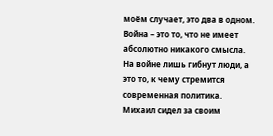моём случает, это два в одном. Война – это то, что не имеет абсолютно никакого смысла. На войне лишь гибнут люди, а это то, к чему стремится современная политика.
Михаил сидел за своим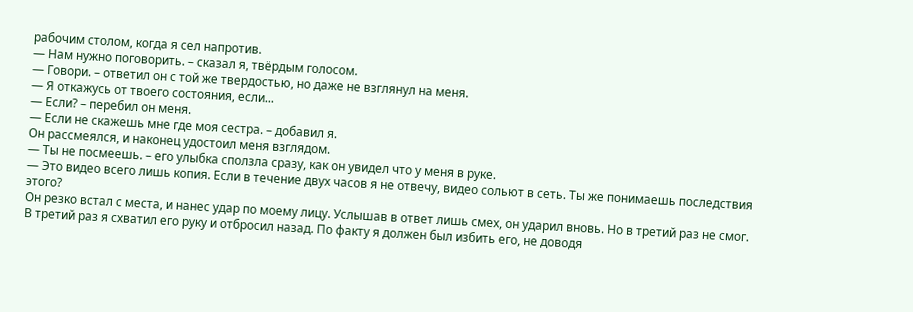рабочим столом, когда я сел напротив.
— Нам нужно поговорить. – сказал я, твёрдым голосом.
— Говори. – ответил он с той же твердостью, но даже не взглянул на меня.
— Я откажусь от твоего состояния, если...
— Если? – перебил он меня.
— Если не скажешь мне где моя сестра. – добавил я.
Он рассмеялся, и наконец удостоил меня взглядом.
— Ты не посмеешь. – его улыбка сползла сразу, как он увидел что у меня в руке.
— Это видео всего лишь копия. Если в течение двух часов я не отвечу, видео сольют в сеть. Ты же понимаешь последствия этого?
Он резко встал с места, и нанес удар по моему лицу. Услышав в ответ лишь смех, он ударил вновь. Но в третий раз не смог. В третий раз я схватил его руку и отбросил назад. По факту я должен был избить его, не доводя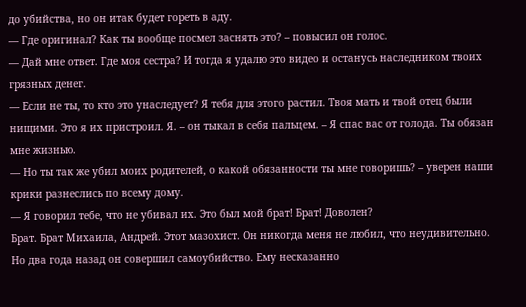до убийства, но он итак будет гореть в аду.
— Где оригинал? Как ты вообще посмел заснять это? – повысил он голос.
— Дай мне ответ. Где моя сестра? И тогда я удалю это видео и останусь наследником твоих грязных денег.
— Если не ты, то кто это унаследует? Я тебя для этого растил. Твоя мать и твой отец были нищими. Это я их пристроил. Я. – он тыкал в себя пальцем. – Я спас вас от голода. Ты обязан мне жизнью.
— Но ты так же убил моих родителей, о какой обязанности ты мне говоришь? – уверен наши крики разнеслись по всему дому.
— Я говорил тебе, что не убивал их. Это был мой брат! Брат! Доволен?
Брат. Брат Михаила, Андрей. Этот мазохист. Он никогда меня не любил, что неудивительно. Но два года назад он совершил самоубийство. Ему несказанно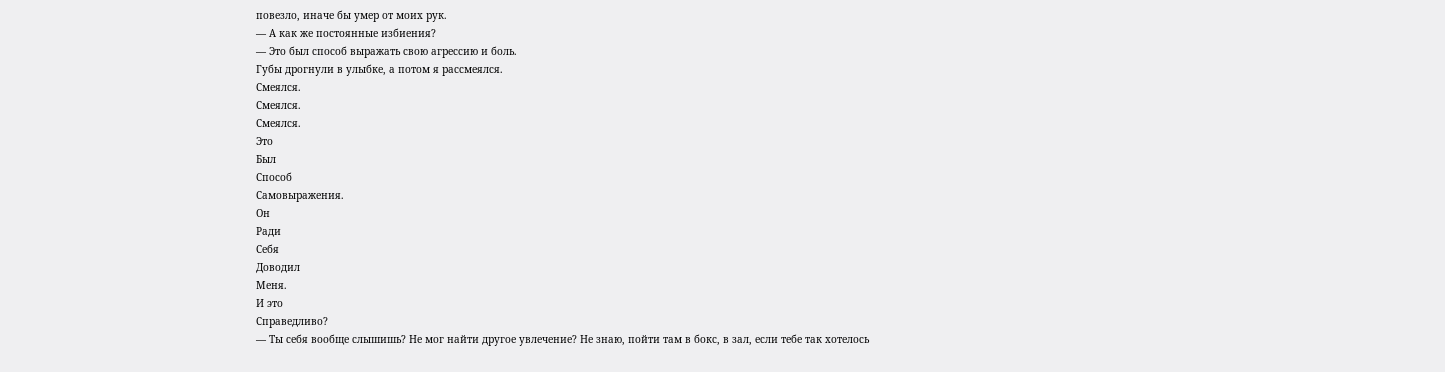повезло, иначе бы умер от моих рук.
— А как же постоянные избиения?
— Это был способ выражать свою агрессию и боль.
Губы дрогнули в улыбке, а потом я рассмеялся.
Смеялся.
Смеялся.
Смеялся.
Это
Был
Способ
Самовыражения.
Он
Ради
Себя
Доводил
Меня.
И это
Справедливо?
— Ты себя вообще слышишь? Не мог найти другое увлечение? Не знаю, пойти там в бокс, в зал, если тебе так хотелось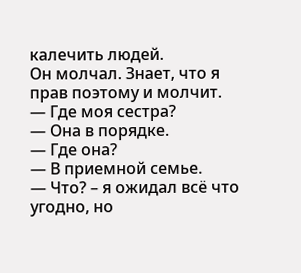калечить людей.
Он молчал. Знает, что я прав поэтому и молчит.
— Где моя сестра?
— Она в порядке.
— Где она?
— В приемной семье.
— Что? – я ожидал всё что угодно, но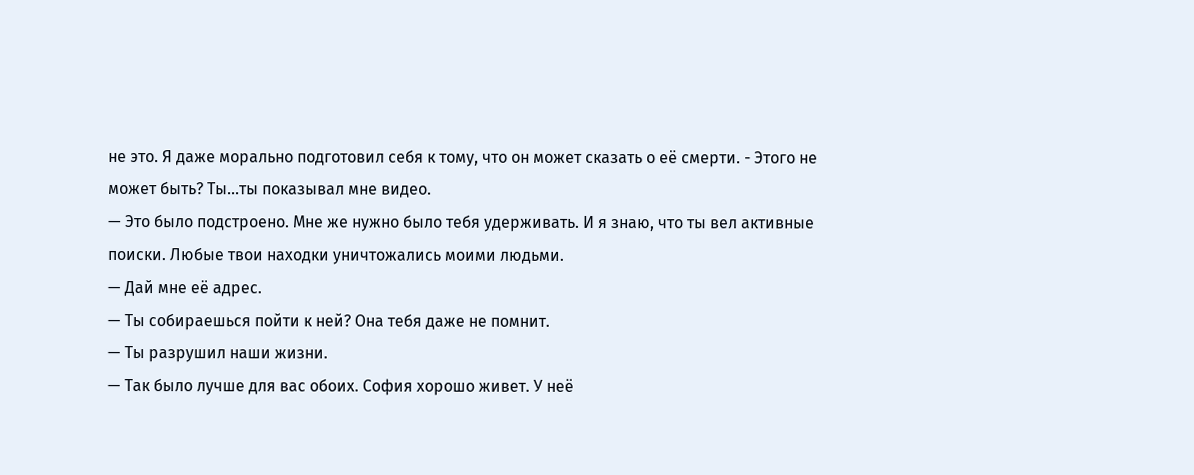не это. Я даже морально подготовил себя к тому, что он может сказать о её смерти. - Этого не может быть? Ты...ты показывал мне видео.
— Это было подстроено. Мне же нужно было тебя удерживать. И я знаю, что ты вел активные поиски. Любые твои находки уничтожались моими людьми.
— Дай мне её адрес.
— Ты собираешься пойти к ней? Она тебя даже не помнит.
— Ты разрушил наши жизни.
— Так было лучше для вас обоих. София хорошо живет. У неё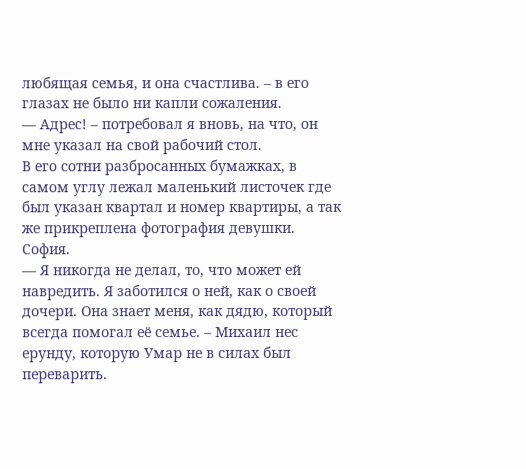любящая семья, и она счастлива. – в его глазах не было ни капли сожаления.
— Адрес! – потребовал я вновь, на что, он мне указал на свой рабочий стол.
В его сотни разбросанных бумажках, в самом углу лежал маленький листочек где был указан квартал и номер квартиры, а так же прикреплена фотография девушки. София.
— Я никогда не делал, то, что может ей навредить. Я заботился о ней, как о своей дочери. Она знает меня, как дядю, который всегда помогал её семье. – Михаил нес ерунду, которую Умар не в силах был переварить.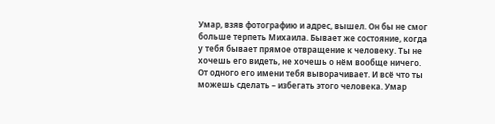Умар, взяв фотографию и адрес, вышел. Он бы не смог больше терпеть Михаила. Бывает же состояние, когда у тебя бывает прямое отвращение к человеку. Ты не хочешь его видеть, не хочешь о нём вообще ничего. От одного его имени тебя выворачивает. И всё что ты можешь сделать – избегать этого человека. Умар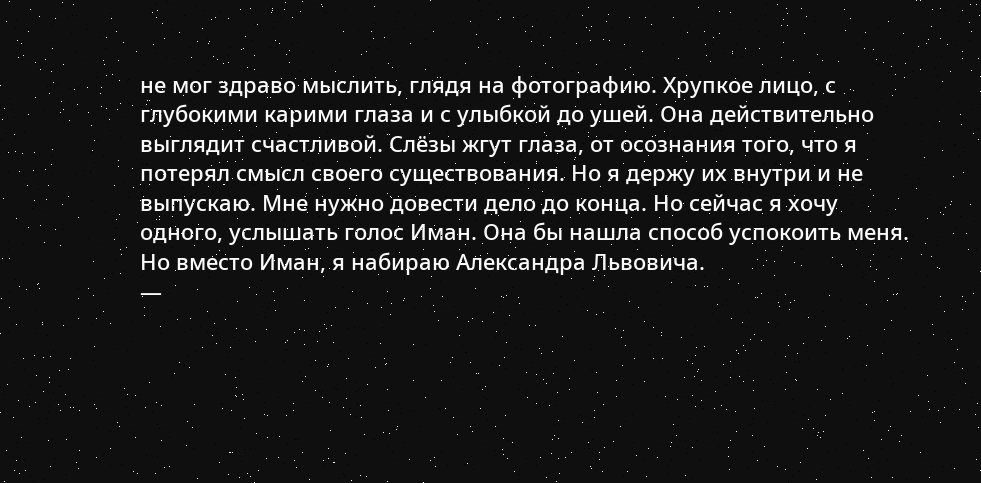не мог здраво мыслить, глядя на фотографию. Хрупкое лицо, с глубокими карими глаза и с улыбкой до ушей. Она действительно выглядит счастливой. Слёзы жгут глаза, от осознания того, что я потерял смысл своего существования. Но я держу их внутри и не выпускаю. Мне нужно довести дело до конца. Но сейчас я хочу одного, услышать голос Иман. Она бы нашла способ успокоить меня. Но вместо Иман, я набираю Александра Львовича.
—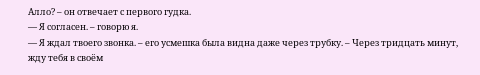Алло? – он отвечает с первого гудка.
— Я согласен. – говорю я.
— Я ждал твоего звонка. – его усмешка была видна даже через трубку. – Через тридцать минут, жду тебя в своём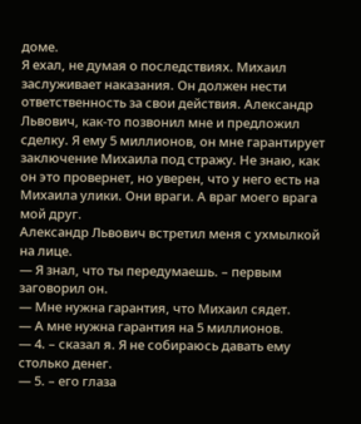доме.
Я ехал, не думая о последствиях. Михаил заслуживает наказания. Он должен нести ответственность за свои действия. Александр Львович, как-то позвонил мне и предложил сделку. Я ему 5 миллионов, он мне гарантирует заключение Михаила под стражу. Не знаю, как он это провернет, но уверен, что у него есть на Михаила улики. Они враги. А враг моего врага мой друг.
Александр Львович встретил меня с ухмылкой на лице.
— Я знал, что ты передумаешь. – первым заговорил он.
— Мне нужна гарантия, что Михаил сядет.
— А мне нужна гарантия на 5 миллионов.
— 4. – сказал я. Я не собираюсь давать ему столько денег.
— 5. – его глаза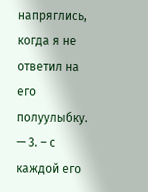напряглись, когда я не ответил на его полуулыбку.
— 3. – с каждой его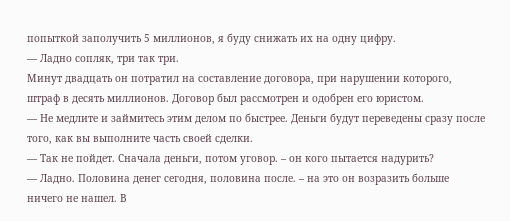попыткой заполучить 5 миллионов, я буду снижать их на одну цифру.
— Ладно сопляк, три так три.
Минут двадцать он потратил на составление договора, при нарушении которого, штраф в десять миллионов. Договор был рассмотрен и одобрен его юристом.
— Не медлите и займитесь этим делом по быстрее. Деньги будут переведены сразу после того, как вы выполните часть своей сделки.
— Так не пойдет. Сначала деньги, потом уговор. – он кого пытается надурить?
— Ладно. Половина денег сегодня, половина после. – на это он возразить больше ничего не нашел. В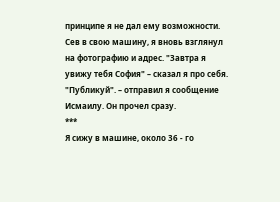принципе я не дал ему возможности.
Сев в свою машину, я вновь взглянул на фотографию и адрес. "Завтра я увижу тебя София" – сказал я про себя.
"Публикуй". – отправил я сообщение Исмаилу. Он прочел сразу.
***
Я сижу в машине, около 36 ‐ го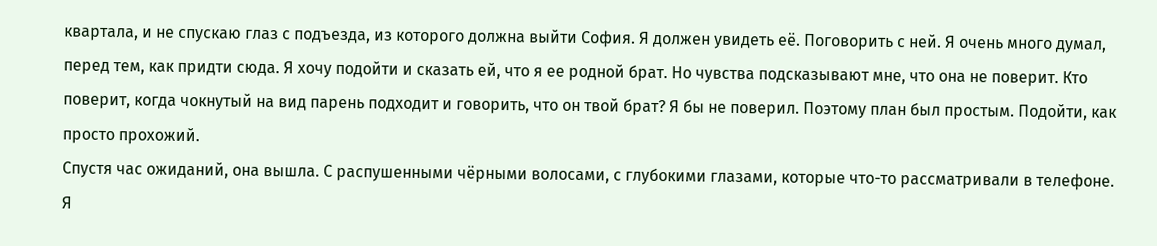квартала, и не спускаю глаз с подъезда, из которого должна выйти София. Я должен увидеть её. Поговорить с ней. Я очень много думал, перед тем, как придти сюда. Я хочу подойти и сказать ей, что я ее родной брат. Но чувства подсказывают мне, что она не поверит. Кто поверит, когда чокнутый на вид парень подходит и говорить, что он твой брат? Я бы не поверил. Поэтому план был простым. Подойти, как просто прохожий.
Спустя час ожиданий, она вышла. С распушенными чёрными волосами, с глубокими глазами, которые что-то рассматривали в телефоне.
Я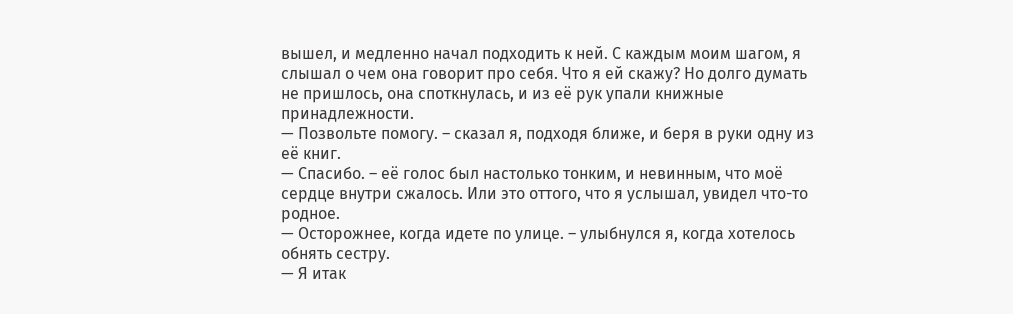вышел, и медленно начал подходить к ней. С каждым моим шагом, я слышал о чем она говорит про себя. Что я ей скажу? Но долго думать не пришлось, она споткнулась, и из её рук упали книжные принадлежности.
— Позвольте помогу. – сказал я, подходя ближе, и беря в руки одну из её книг.
— Спасибо. – её голос был настолько тонким, и невинным, что моё сердце внутри сжалось. Или это оттого, что я услышал, увидел что-то родное.
— Осторожнее, когда идете по улице. – улыбнулся я, когда хотелось обнять сестру.
— Я итак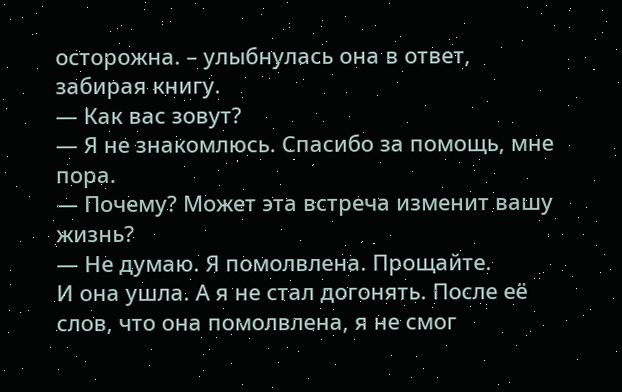осторожна. – улыбнулась она в ответ, забирая книгу.
— Как вас зовут?
— Я не знакомлюсь. Спасибо за помощь, мне пора.
— Почему? Может эта встреча изменит вашу жизнь?
— Не думаю. Я помолвлена. Прощайте.
И она ушла. А я не стал догонять. После её слов, что она помолвлена, я не смог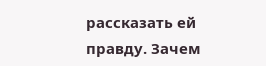рассказать ей правду. Зачем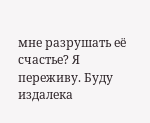мне разрушать её счастье? Я переживу. Буду издалека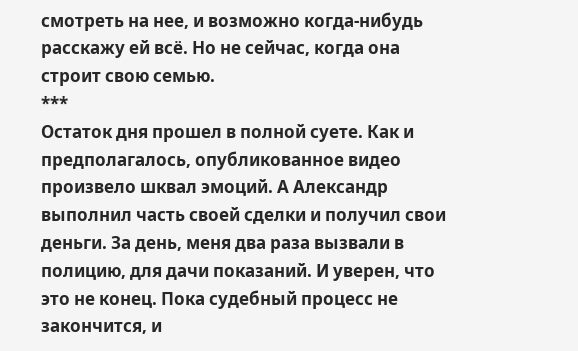смотреть на нее, и возможно когда-нибудь расскажу ей всё. Но не сейчас, когда она строит свою семью.
***
Остаток дня прошел в полной суете. Как и предполагалось, опубликованное видео произвело шквал эмоций. А Александр выполнил часть своей сделки и получил свои деньги. За день, меня два раза вызвали в полицию, для дачи показаний. И уверен, что это не конец. Пока судебный процесс не закончится, и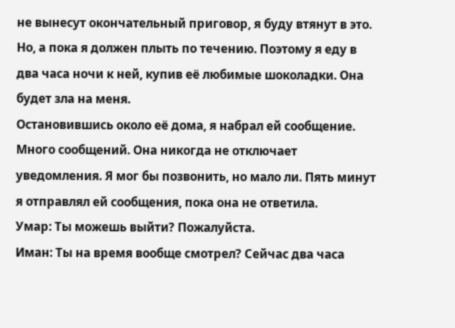не вынесут окончательный приговор, я буду втянут в это. Но, а пока я должен плыть по течению. Поэтому я еду в два часа ночи к ней, купив её любимые шоколадки. Она будет зла на меня.
Остановившись около её дома, я набрал ей сообщение. Много сообщений. Она никогда не отключает уведомления. Я мог бы позвонить, но мало ли. Пять минут я отправлял ей сообщения, пока она не ответила.
Умар: Ты можешь выйти? Пожалуйста.
Иман: Ты на время вообще смотрел? Сейчас два часа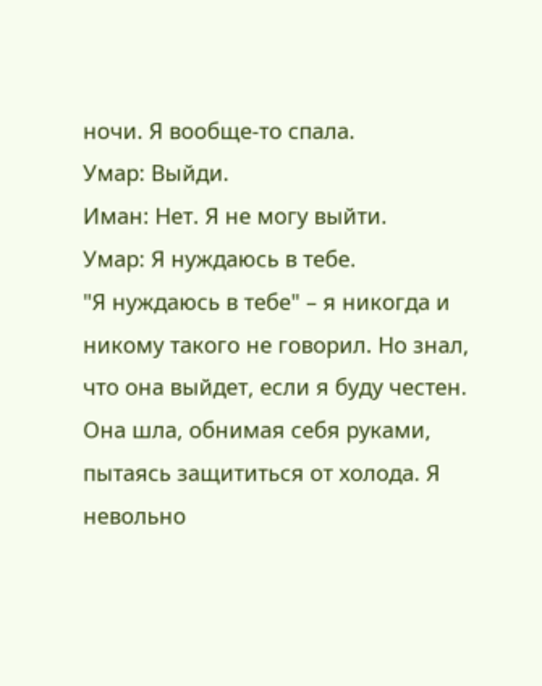ночи. Я вообще-то спала.
Умар: Выйди.
Иман: Нет. Я не могу выйти.
Умар: Я нуждаюсь в тебе.
"Я нуждаюсь в тебе" – я никогда и никому такого не говорил. Но знал, что она выйдет, если я буду честен.
Она шла, обнимая себя руками, пытаясь защититься от холода. Я невольно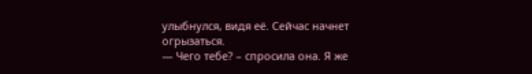улыбнулся, видя её. Сейчас начнет огрызаться.
— Чего тебе? – спросила она. Я же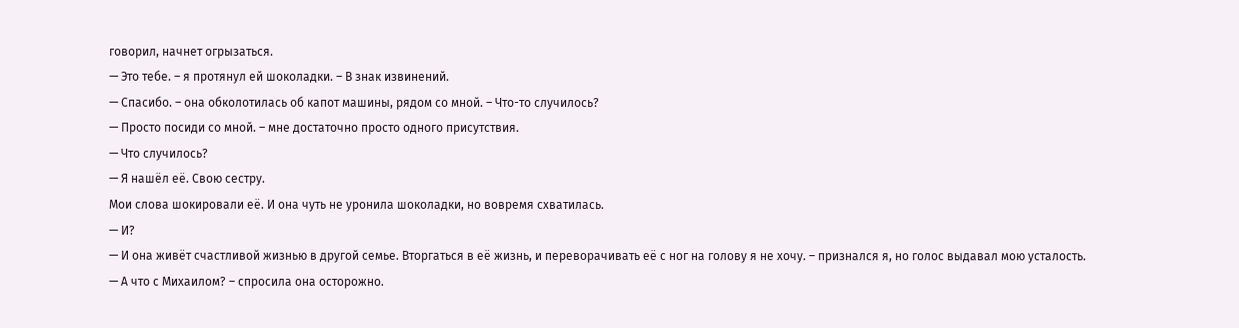говорил, начнет огрызаться.
— Это тебе. – я протянул ей шоколадки. – В знак извинений.
— Спасибо. – она обколотилась об капот машины, рядом со мной. – Что-то случилось?
— Просто посиди со мной. – мне достаточно просто одного присутствия.
— Что случилось?
— Я нашёл её. Свою сестру.
Мои слова шокировали её. И она чуть не уронила шоколадки, но вовремя схватилась.
— И?
— И она живёт счастливой жизнью в другой семье. Вторгаться в её жизнь, и переворачивать её с ног на голову я не хочу. – признался я, но голос выдавал мою усталость.
— А что с Михаилом? – спросила она осторожно.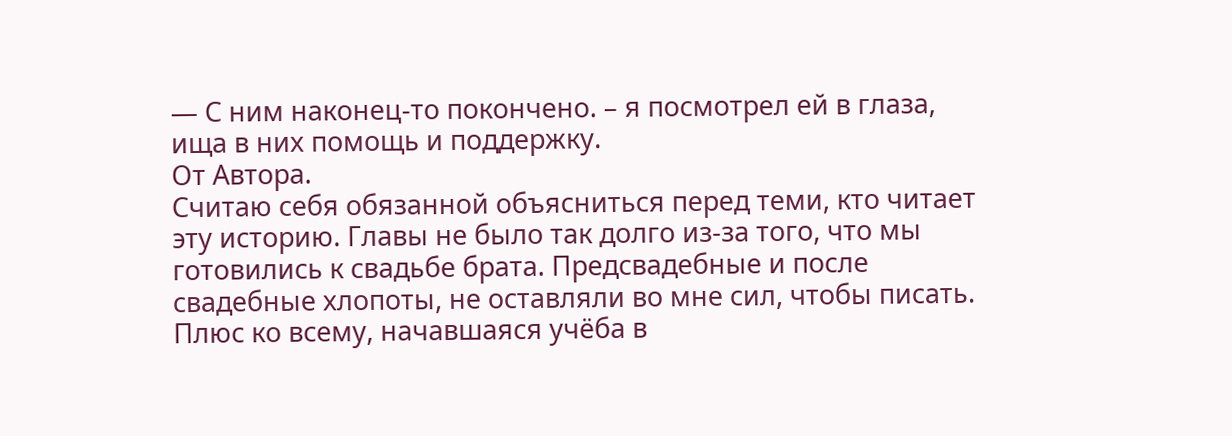— С ним наконец-то покончено. – я посмотрел ей в глаза, ища в них помощь и поддержку.
От Автора.
Считаю себя обязанной объясниться перед теми, кто читает эту историю. Главы не было так долго из-за того, что мы готовились к свадьбе брата. Предсвадебные и после свадебные хлопоты, не оставляли во мне сил, чтобы писать. Плюс ко всему, начавшаяся учёба в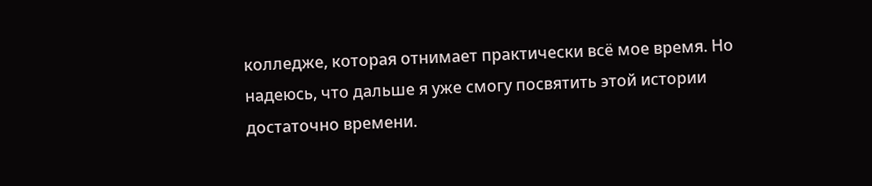колледже, которая отнимает практически всё мое время. Но надеюсь, что дальше я уже смогу посвятить этой истории достаточно времени.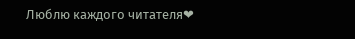Люблю каждого читателя❤